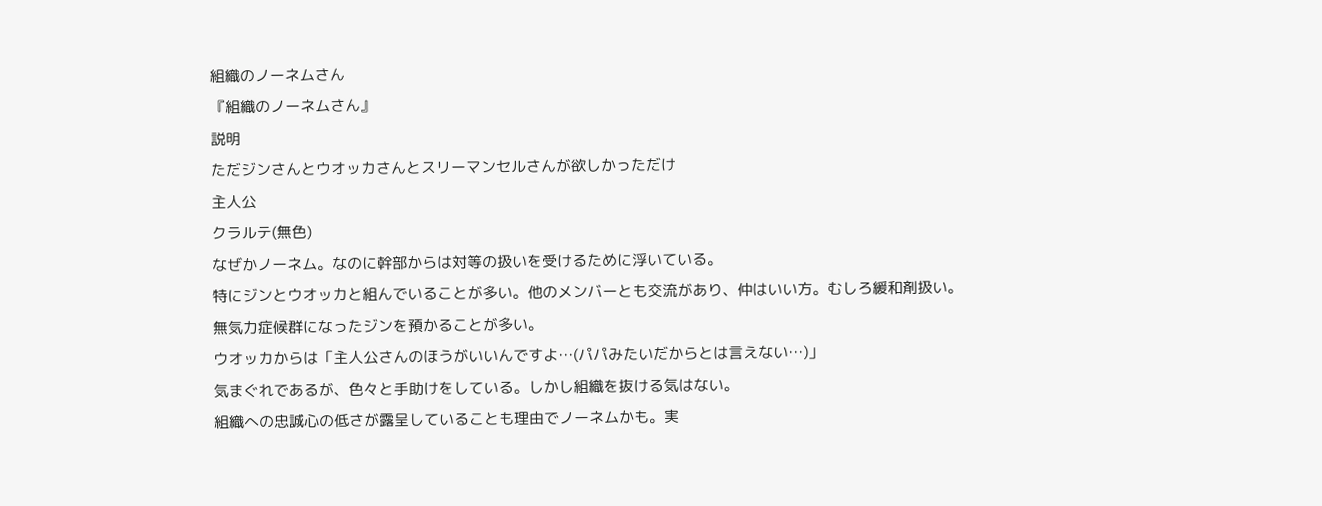組織のノーネムさん
『組織のノーネムさん』
説明
ただジンさんとウオッカさんとスリーマンセルさんが欲しかっただけ
主人公
クラルテ(無色)
なぜかノーネム。なのに幹部からは対等の扱いを受けるために浮いている。
特にジンとウオッカと組んでいることが多い。他のメンバーとも交流があり、仲はいい方。むしろ緩和剤扱い。
無気力症候群になったジンを預かることが多い。
ウオッカからは「主人公さんのほうがいいんですよ…(パパみたいだからとは言えない…)」
気まぐれであるが、色々と手助けをしている。しかし組織を抜ける気はない。
組織への忠誠心の低さが露呈していることも理由でノーネムかも。実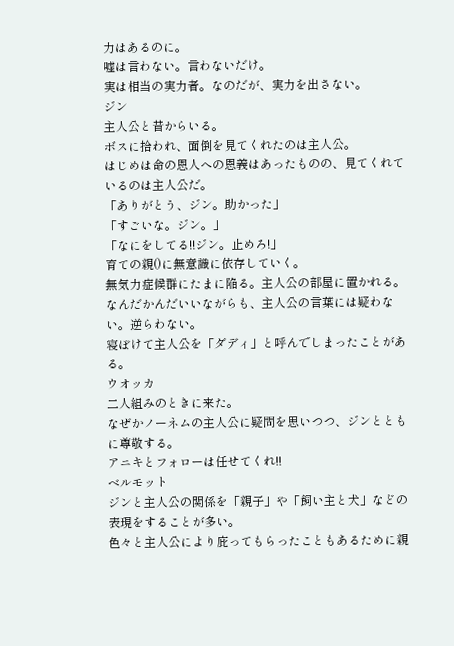力はあるのに。
嘘は言わない。言わないだけ。
実は相当の実力者。なのだが、実力を出さない。
ジン
主人公と昔からいる。
ボスに拾われ、面倒を見てくれたのは主人公。
はじめは命の恩人への恩義はあったものの、見てくれているのは主人公だ。
「ありがとう、ジン。助かった」
「すごいな。ジン。」
「なにをしてる!!ジン。止めろ!」
育ての親()に無意識に依存していく。
無気力症候群にたまに陥る。主人公の部屋に置かれる。
なんだかんだいいながらも、主人公の言葉には疑わない。逆らわない。
寝ぼけて主人公を「ダディ」と呼んでしまったことがある。
ウオッカ
二人組みのときに来た。
なぜかノーネムの主人公に疑問を思いつつ、ジンとともに尊敬する。
アニキとフォローは任せてくれ!!
ベルモット
ジンと主人公の関係を「親子」や「飼い主と犬」などの表現をすることが多い。
色々と主人公により庇ってもらったこともあるために親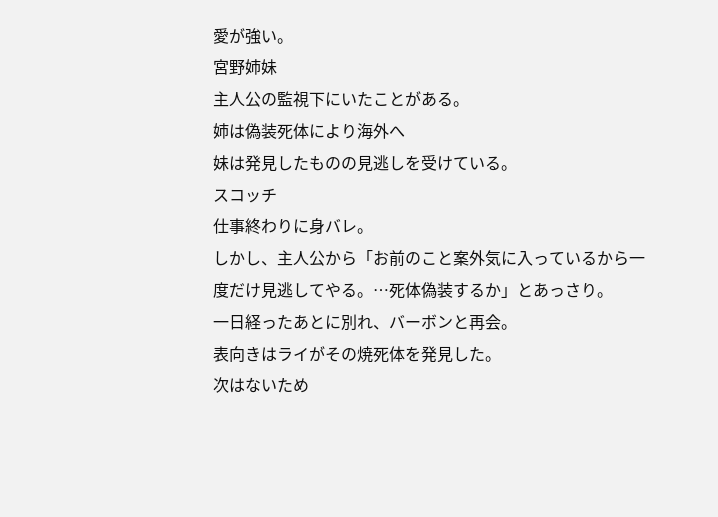愛が強い。
宮野姉妹
主人公の監視下にいたことがある。
姉は偽装死体により海外へ
妹は発見したものの見逃しを受けている。
スコッチ
仕事終わりに身バレ。
しかし、主人公から「お前のこと案外気に入っているから一度だけ見逃してやる。…死体偽装するか」とあっさり。
一日経ったあとに別れ、バーボンと再会。
表向きはライがその焼死体を発見した。
次はないため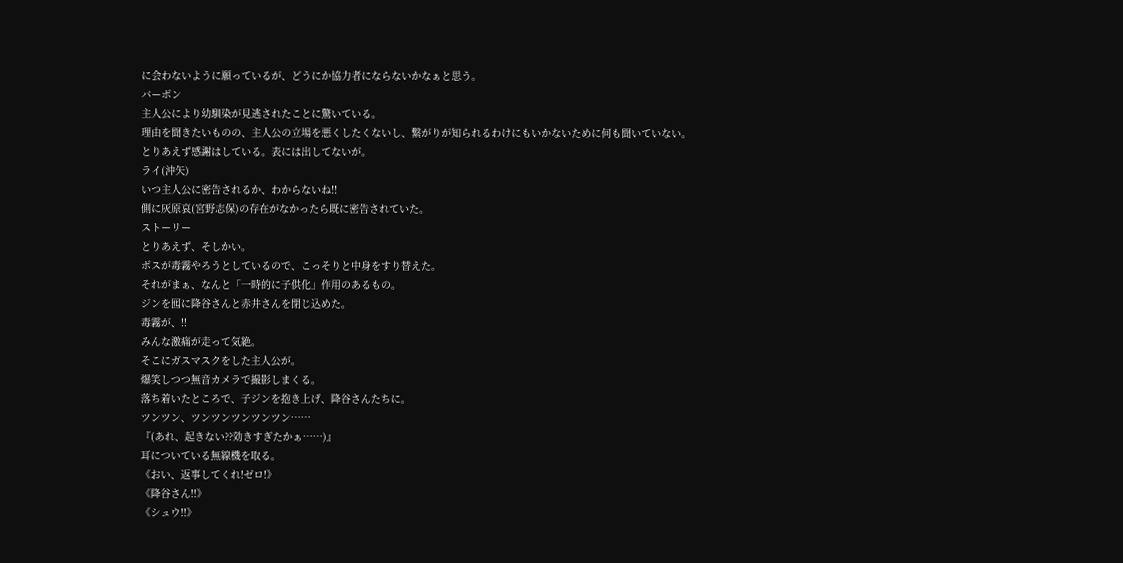に会わないように願っているが、どうにか協力者にならないかなぁと思う。
バーボン
主人公により幼馴染が見逃されたことに驚いている。
理由を聞きたいものの、主人公の立場を悪くしたくないし、繋がりが知られるわけにもいかないために何も聞いていない。
とりあえず感謝はしている。表には出してないが。
ライ(沖矢)
いつ主人公に密告されるか、わからないね!!
側に灰原哀(宮野志保)の存在がなかったら既に密告されていた。
ストーリー
とりあえず、そしかい。
ボスが毒霧やろうとしているので、こっそりと中身をすり替えた。
それがまぁ、なんと「一時的に子供化」作用のあるもの。
ジンを囮に降谷さんと赤井さんを閉じ込めた。
毒霧が、!!
みんな激痛が走って気絶。
そこにガスマスクをした主人公が。
爆笑しつつ無音カメラで撮影しまくる。
落ち着いたところで、子ジンを抱き上げ、降谷さんたちに。
ツンツン、ツンツンツンツンツン……
『(あれ、起きない??効きすぎたかぁ……)』
耳についている無線機を取る。
《おい、返事してくれ!ゼロ!》
《降谷さん!!》
《シュウ!!》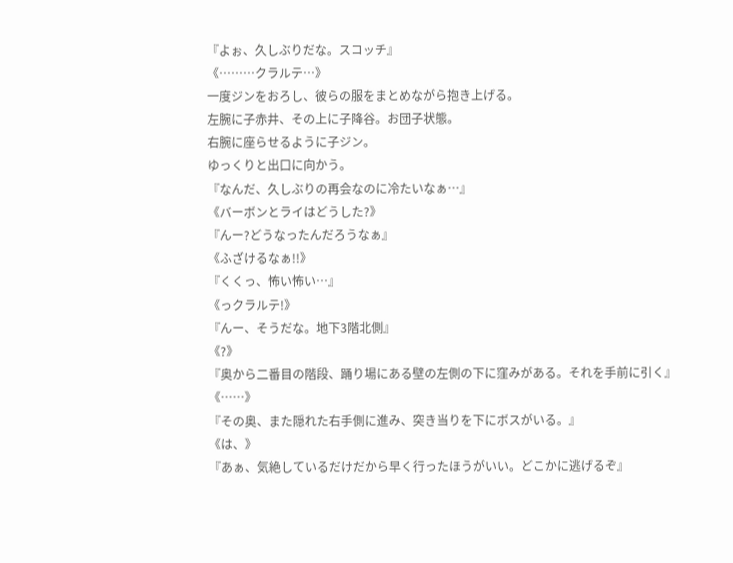『よぉ、久しぶりだな。スコッチ』
《………クラルテ…》
一度ジンをおろし、彼らの服をまとめながら抱き上げる。
左腕に子赤井、その上に子降谷。お団子状態。
右腕に座らせるように子ジン。
ゆっくりと出口に向かう。
『なんだ、久しぶりの再会なのに冷たいなぁ…』
《バーボンとライはどうした?》
『んー?どうなったんだろうなぁ』
《ふざけるなぁ!!》
『くくっ、怖い怖い…』
《っクラルテ!》
『んー、そうだな。地下3階北側』
《?》
『奥から二番目の階段、踊り場にある壁の左側の下に窪みがある。それを手前に引く』
《……》
『その奥、また隠れた右手側に進み、突き当りを下にボスがいる。』
《は、》
『あぁ、気絶しているだけだから早く行ったほうがいい。どこかに逃げるぞ』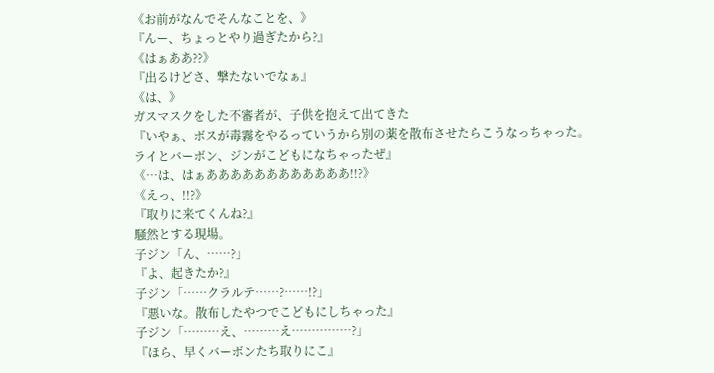《お前がなんでそんなことを、》
『んー、ちょっとやり過ぎたから?』
《はぁああ??》
『出るけどさ、撃たないでなぁ』
《は、》
ガスマスクをした不審者が、子供を抱えて出てきた
『いやぁ、ボスが毒霧をやるっていうから別の薬を散布させたらこうなっちゃった。
ライとバーボン、ジンがこどもになちゃったぜ』
《…は、はぁああああああああああああ!!?》
《えっ、!!?》
『取りに来てくんね?』
騒然とする現場。
子ジン「ん、……?」
『よ、起きたか?』
子ジン「……クラルテ……?……!?」
『悪いな。散布したやつでこどもにしちゃった』
子ジン「………え、………え……………?」
『ほら、早くバーボンたち取りにこ』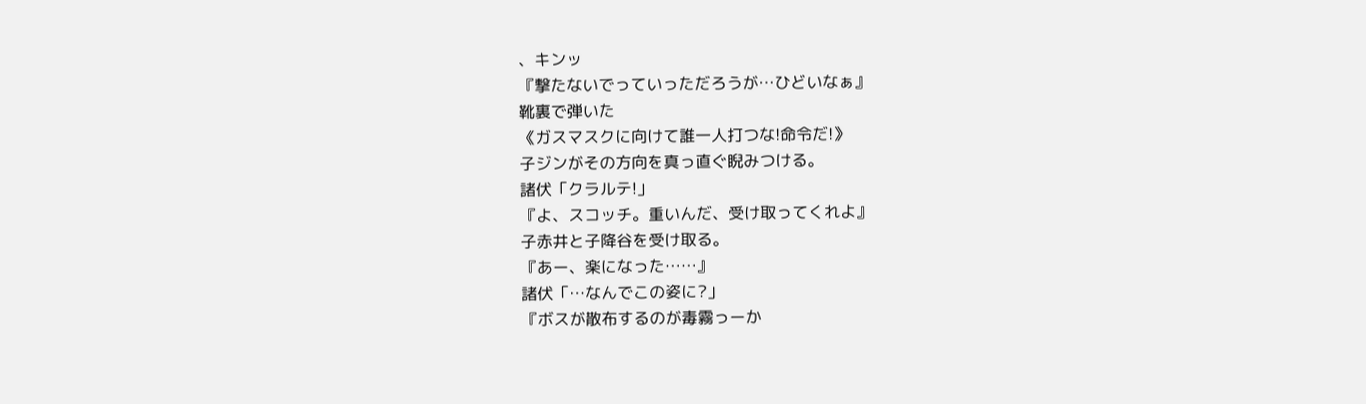、キンッ
『撃たないでっていっただろうが…ひどいなぁ』
靴裏で弾いた
《ガスマスクに向けて誰一人打つな!命令だ!》
子ジンがその方向を真っ直ぐ睨みつける。
諸伏「クラルテ!」
『よ、スコッチ。重いんだ、受け取ってくれよ』
子赤井と子降谷を受け取る。
『あー、楽になった……』
諸伏「…なんでこの姿に?」
『ボスが散布するのが毒霧っーか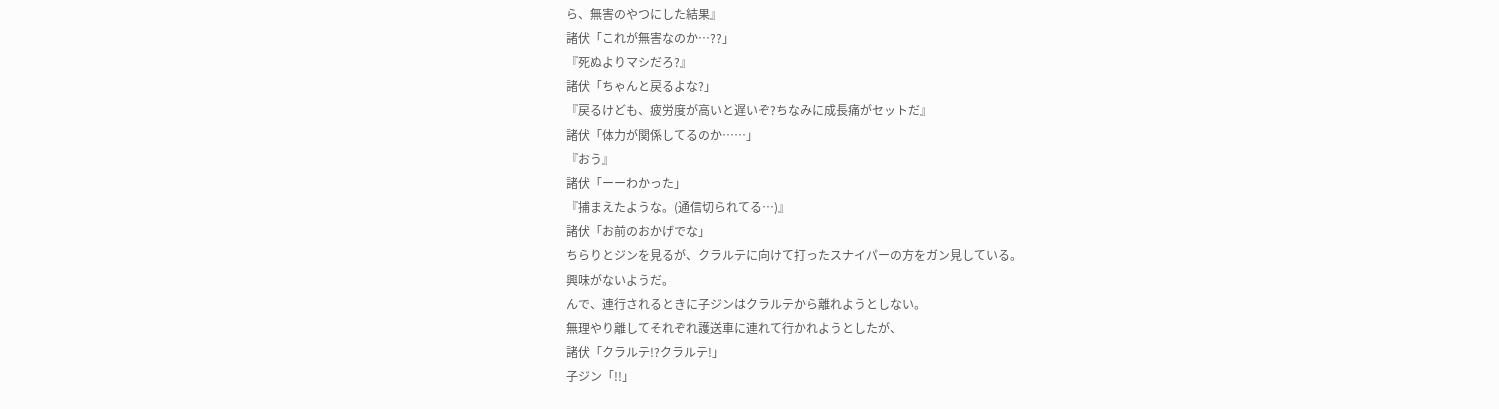ら、無害のやつにした結果』
諸伏「これが無害なのか…??」
『死ぬよりマシだろ?』
諸伏「ちゃんと戻るよな?」
『戻るけども、疲労度が高いと遅いぞ?ちなみに成長痛がセットだ』
諸伏「体力が関係してるのか……」
『おう』
諸伏「ーーわかった」
『捕まえたような。(通信切られてる…)』
諸伏「お前のおかげでな」
ちらりとジンを見るが、クラルテに向けて打ったスナイパーの方をガン見している。
興味がないようだ。
んで、連行されるときに子ジンはクラルテから離れようとしない。
無理やり離してそれぞれ護送車に連れて行かれようとしたが、
諸伏「クラルテ!?クラルテ!」
子ジン「!!」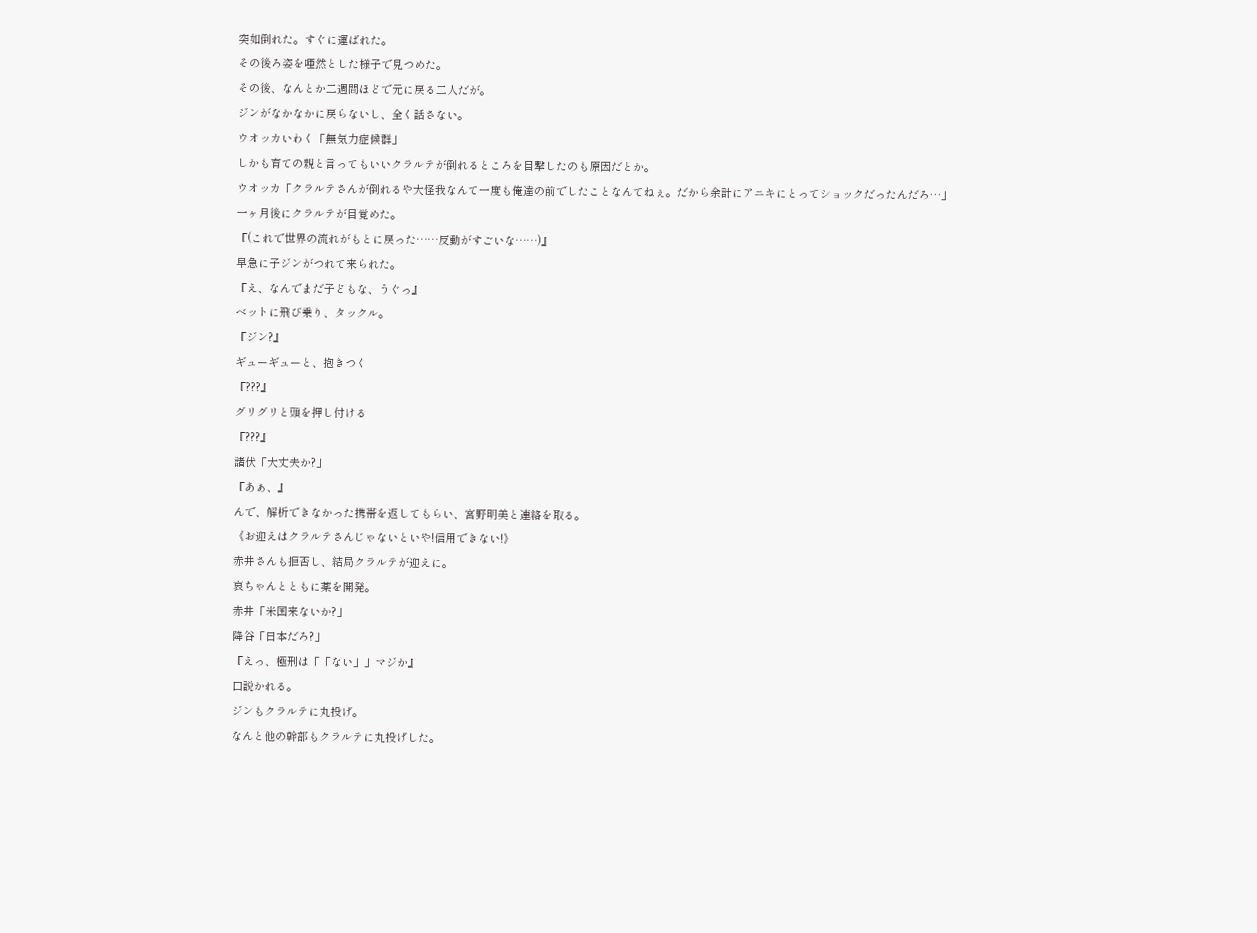突如倒れた。すぐに運ばれた。
その後ろ姿を唖然とした様子で見つめた。
その後、なんとか二週間ほどで元に戻る二人だが。
ジンがなかなかに戻らないし、全く話さない。
ウオッカいわく「無気力症候群」
しかも育ての親と言ってもいいクラルテが倒れるところを目撃したのも原因だとか。
ウオッカ「クラルテさんが倒れるや大怪我なんて一度も俺達の前でしたことなんてねぇ。だから余計にアニキにとってショックだったんだろ…」
一ヶ月後にクラルテが目覚めた。
『(これで世界の流れがもとに戻った……反動がすごいな……)』
早急に子ジンがつれて来られた。
『え、なんでまだ子どもな、うぐっ』
ベットに飛び乗り、タックル。
『ジン?』
ギューギューと、抱きつく
『???』
グリグリと頭を押し付ける
『???』
諸伏「大丈夫か?」
『あぁ、』
んで、解析できなかった携帯を返してもらい、宮野明美と連絡を取る。
《お迎えはクラルテさんじゃないといや!信用できない!》
赤井さんも拒否し、結局クラルテが迎えに。
哀ちゃんとともに薬を開発。
赤井「米国来ないか?」
降谷「日本だろ?」
『えっ、極刑は「「ない」」マジか』
口説かれる。
ジンもクラルテに丸投げ。
なんと他の幹部もクラルテに丸投げした。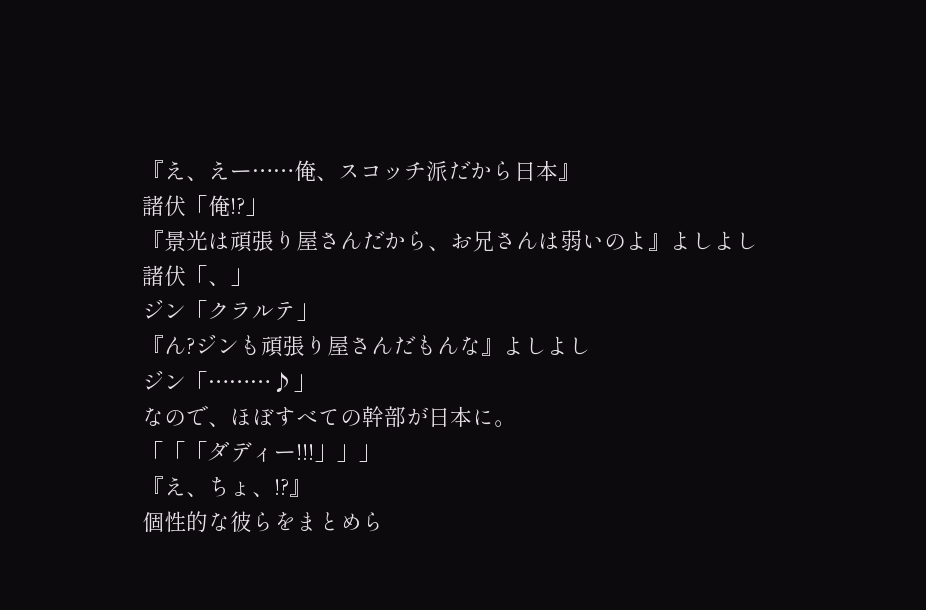『え、えー……俺、スコッチ派だから日本』
諸伏「俺!?」
『景光は頑張り屋さんだから、お兄さんは弱いのよ』よしよし
諸伏「、」
ジン「クラルテ」
『ん?ジンも頑張り屋さんだもんな』よしよし
ジン「………♪」
なので、ほぼすべての幹部が日本に。
「「「ダディー!!!」」」
『え、ちょ、!?』
個性的な彼らをまとめら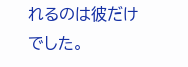れるのは彼だけでした。